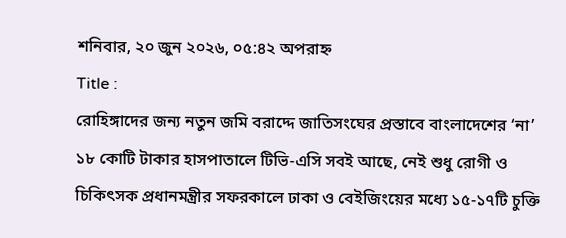শনিবার, ২০ জুন ২০২৬, ০৫:৪২ অপরাহ্ন
Title :
রোহিঙ্গাদের জন্য নতুন জমি বরাদ্দে জাতিসংঘের প্রস্তাবে বাংলাদেশের ‘না’ ১৮ কোটি টাকার হাসপাতালে টিভি-এসি সবই আছে, নেই শুধু রোগী ও চিকিৎসক প্রধানমন্ত্রীর সফরকালে ঢাকা ও বেইজিংয়ের মধ্যে ১৫-১৭টি চুক্তি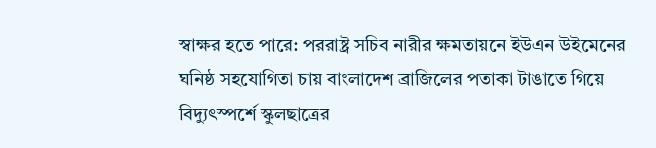স্বাক্ষর হতে পারে: পররাষ্ট্র সচিব নারীর ক্ষমতায়নে ইউএন উইমেনের ঘনিষ্ঠ সহযোগিতা চায় বাংলাদেশ ব্রাজিলের পতাকা টাঙাতে গিয়ে বিদ্যুৎস্পর্শে স্কুলছাত্রের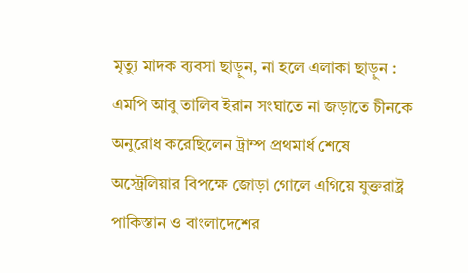মৃত্যু মাদক ব্যবসা ছাড়ুন, না হলে এলাকা ছাড়ুন : এমপি আবু তালিব ইরান সংঘাতে না জড়াতে চীনকে অনুরোধ করেছিলেন ট্রাম্প প্রথমার্ধ শেষে অস্ট্রেলিয়ার বিপক্ষে জোড়া গোলে এগিয়ে যুক্তরাষ্ট্র পাকিস্তান ও বাংলাদেশের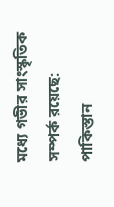মধ্যে গভীর সাংস্কৃতিক সম্পর্ক রয়েছে: পাকিস্তান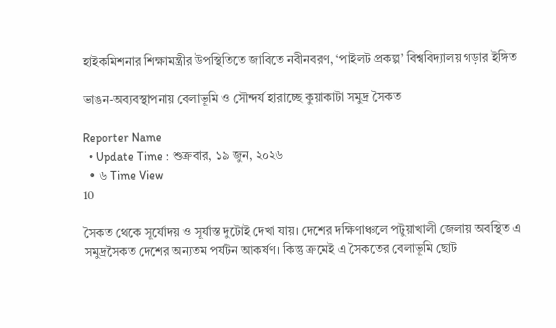হাইকমিশনার শিক্ষামন্ত্রীর উপস্থিতিতে জাবিতে নবীনবরণ, ‘পাইলট প্রকল্প’ বিশ্ববিদ্যালয় গড়ার ইঙ্গিত

ভাঙন-অব্যবস্থাপনায় বেলাভূমি ও সৌন্দর্য হারাচ্ছে কুয়াকাটা সমুদ্র সৈকত

Reporter Name
  • Update Time : শুক্রবার, ১৯ জুন, ২০২৬
  • ৬ Time View
10

সৈকত থেকে সূর্যোদয় ও সূর্যাস্ত দুটোই দেখা যায়। দেশের দক্ষিণাঞ্চলে পটুয়াখালী জেলায় অবস্থিত এ সমুদ্রসৈকত দেশের অন্যতম পর্যটন আকর্ষণ। কিন্তু ক্রমেই এ সৈকতের বেলাভূমি ছোট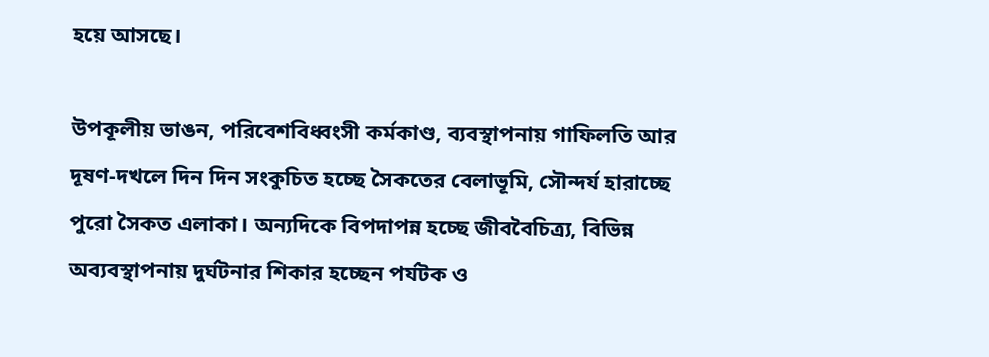হয়ে আসছে।

উপকূলীয় ভাঙন, পরিবেশবিধ্বংসী কর্মকাণ্ড, ব্যবস্থাপনায় গাফিলতি আর দূষণ-দখলে দিন দিন সংকুচিত হচ্ছে সৈকতের বেলাভূমি, সৌন্দর্য হারাচ্ছে পুরো সৈকত এলাকা। অন্যদিকে বিপদাপন্ন হচ্ছে জীববৈচিত্র্য, বিভিন্ন অব্যবস্থাপনায় দুর্ঘটনার শিকার হচ্ছেন পর্যটক ও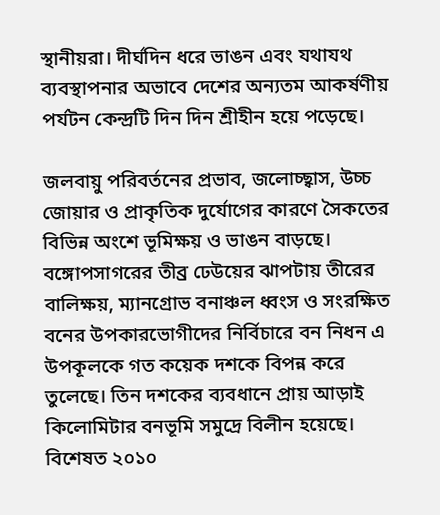স্থানীয়রা। দীর্ঘদিন ধরে ভাঙন এবং যথাযথ ব্যবস্থাপনার অভাবে দেশের অন্যতম আকর্ষণীয় পর্যটন কেন্দ্রটি দিন দিন শ্রীহীন হয়ে পড়েছে।

জলবায়ু পরিবর্তনের প্রভাব, জলোচ্ছ্বাস, উচ্চ জোয়ার ও প্রাকৃতিক দুর্যোগের কারণে সৈকতের বিভিন্ন অংশে ভূমিক্ষয় ও ভাঙন বাড়ছে। বঙ্গোপসাগরের তীব্র ঢেউয়ের ঝাপটায় তীরের বালিক্ষয়, ম্যানগ্রোভ বনাঞ্চল ধ্বংস ও সংরক্ষিত বনের উপকারভোগীদের নির্বিচারে বন নিধন এ উপকূলকে গত কয়েক দশকে বিপন্ন করে তুলেছে। তিন দশকের ব্যবধানে প্রায় আড়াই কিলোমিটার বনভূমি সমুদ্রে বিলীন হয়েছে। বিশেষত ২০১০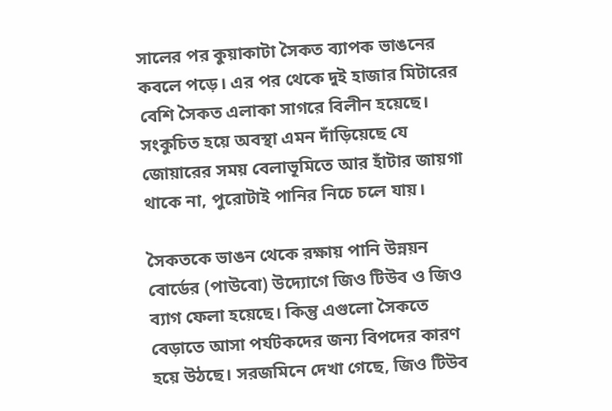সালের পর কুয়াকাটা সৈকত ব্যাপক ভাঙনের কবলে পড়ে। এর পর থেকে দুই হাজার মিটারের বেশি সৈকত এলাকা সাগরে বিলীন হয়েছে। সংকুচিত হয়ে অবস্থা এমন দাঁড়িয়েছে যে জোয়ারের সময় বেলাভূমিতে আর হাঁটার জায়গা থাকে না, পুরোটাই পানির নিচে চলে যায়।

সৈকতকে ভাঙন থেকে রক্ষায় পানি উন্নয়ন বোর্ডের (পাউবো) উদ্যোগে জিও টিউব ও জিও ব্যাগ ফেলা হয়েছে। কিন্তু এগুলো সৈকতে বেড়াতে আসা পর্যটকদের জন্য বিপদের কারণ হয়ে উঠছে। সরজমিনে দেখা গেছে, জিও টিউব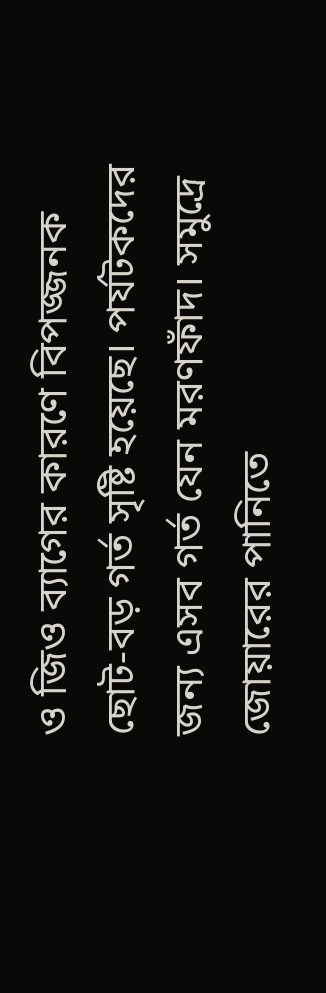ও জিও ব্যাগের কারণে বিপজ্জনক ছোট-বড় গর্ত সৃষ্টি হয়েছে। পর্যটকদের জন্য এসব গর্ত যেন মরণফাঁদ। সমুদ্রে জোয়ারের পানিতে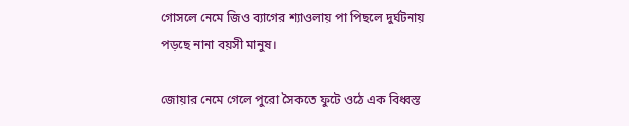গোসলে নেমে জিও ব্যাগের শ্যাওলায় পা পিছলে দুর্ঘটনায় পড়ছে নানা বয়সী মানুষ।

জোয়ার নেমে গেলে পুরো সৈকতে ফুটে ওঠে এক বিধ্বস্ত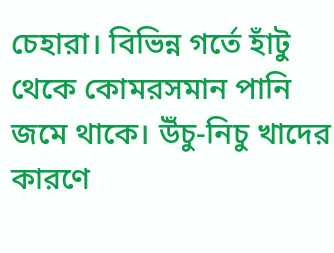চেহারা। বিভিন্ন গর্তে হাঁটু থেকে কোমরসমান পানি জমে থাকে। উঁচু-নিচু খাদের কারণে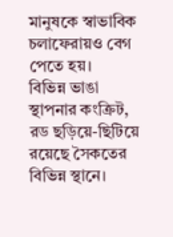মানুষকে স্বাভাবিক চলাফেরায়ও বেগ পেতে হয়।
বিভিন্ন ভাঙা স্থাপনার কংক্রিট, রড ছড়িয়ে-ছিটিয়ে রয়েছে সৈকতের বিভিন্ন স্থানে।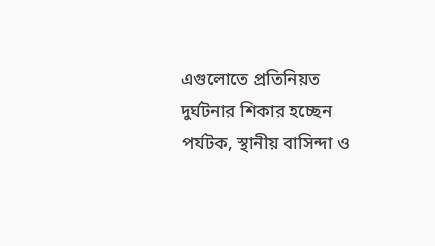এগুলোতে প্রতিনিয়ত দুর্ঘটনার শিকার হচ্ছেন পর্যটক, স্থানীয় বাসিন্দা ও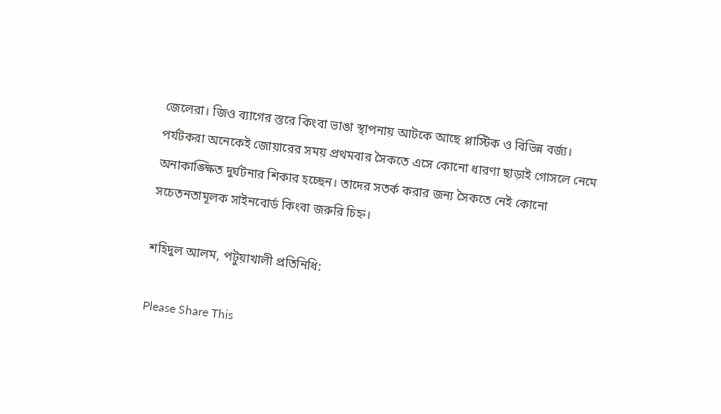জেলেরা। জিও ব্যাগের স্তরে কিংবা ভাঙা স্থাপনায় আটকে আছে প্লাস্টিক ও বিভিন্ন বর্জ্য।
পর্যটকরা অনেকেই জোয়ারের সময় প্রথমবার সৈকতে এসে কোনো ধারণা ছাড়াই গোসলে নেমে অনাকাঙ্ক্ষিত দুর্ঘটনার শিকার হচ্ছেন। তাদের সতর্ক করার জন্য সৈকতে নেই কোনো সচেতনতামূলক সাইনবোর্ড কিংবা জরুরি চিহ্ন।

শহিদুল আলম, পটুয়াখালী প্রতিনিধি:

Please Share This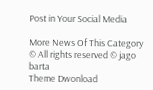Post in Your Social Media

More News Of This Category
© All rights reserved © jago barta
Theme Dwonload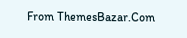From ThemesBazar.Com